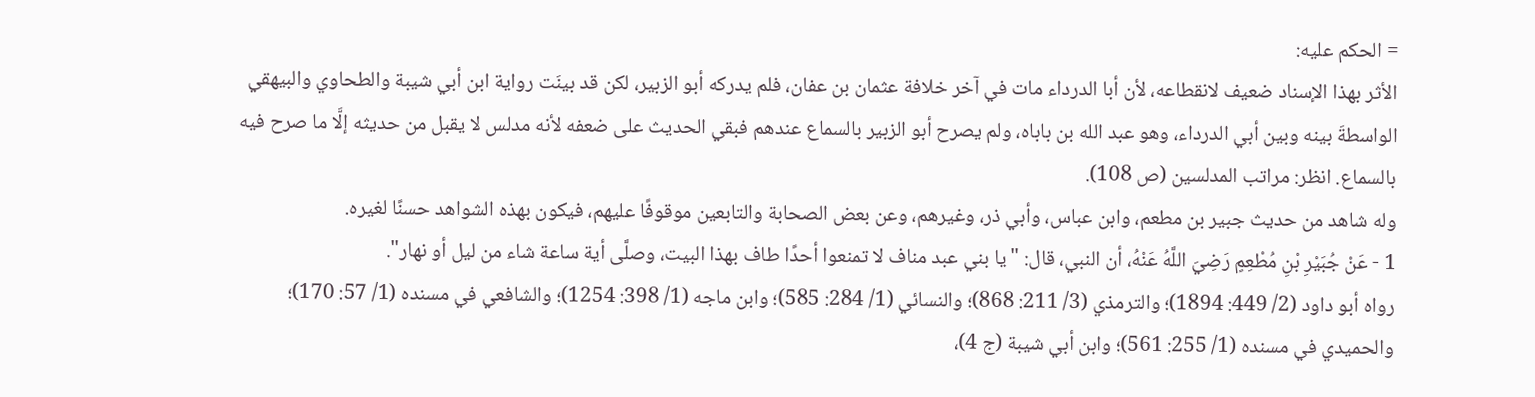= الحكم عليه:
الأثر بهذا الإسناد ضعيف لانقطاعه، لأن أبا الدرداء مات في آخر خلافة عثمان بن عفان، فلم يدركه أبو الزبير، لكن قد بينَت رواية ابن أبي شيبة والطحاوي والبيهقي الواسطةَ بينه وبين أبي الدرداء، وهو عبد الله بن باباه، ولم يصرح أبو الزبير بالسماع عندهم فبقي الحديث على ضعفه لأنه مدلس لا يقبل من حديثه إلَّا ما صرح فيه بالسماع. انظر: مراتب المدلسين (ص 108).
وله شاهد من حديث جبير بن مطعم، وابن عباس، وأبي ذر، وغيرهم، وعن بعض الصحابة والتابعين موقوفًا عليهم، فيكون بهذه الشواهد حسنًا لغيره.
1 - عَنْ جُبَيْرِ بْنِ مُطْعِمٍ رَضِيَ اللَّهُ عَنْهُ، أن النبي، قال: "يا بني عبد مناف لا تمنعوا أحدًا طاف بهذا البيت، وصلَّى أية ساعة شاء من ليل أو نهار".
رواه أبو داود (2/ 449: 1894)؛ والترمذي (3/ 211: 868)؛ والنسائي (1/ 284: 585)؛ وابن ماجه (1/ 398: 1254)؛ والشافعي في مسنده (1/ 57: 170)؛ والحميدي في مسنده (1/ 255: 561)؛ وابن أبي شيبة (ج 4)،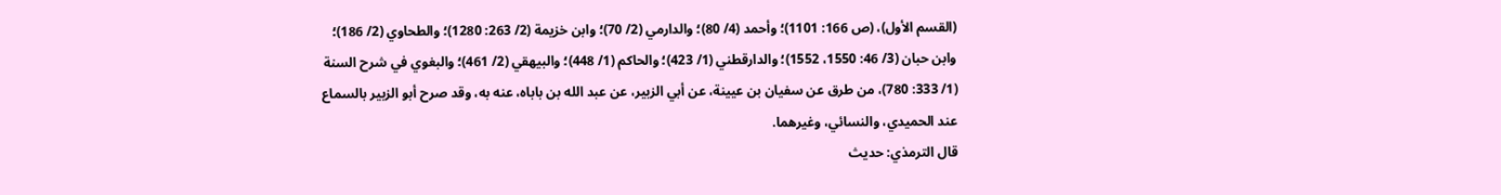(القسم الأول)، (ص 166: 1101)؛ وأحمد (4/ 80)؛ والدارمي (2/ 70)؛ وابن خزيمة (2/ 263: 1280)؛ والطحاوي (2/ 186)؛ وابن حبان (3/ 46: 1550، 1552)؛ والدارقطني (1/ 423)؛ والحاكم (1/ 448)؛ والبيهقي (2/ 461)؛ والبغوي في شرح السنة (1/ 333: 780)، من طرق عن سفيان بن عيينة، عن أبي الزبير، عن عبد الله بن باباه، عنه به، وقد صرح أبو الزبير بالسماع عند الحميدي، والنسائي، وغيرهما.
قال الترمذي: حديث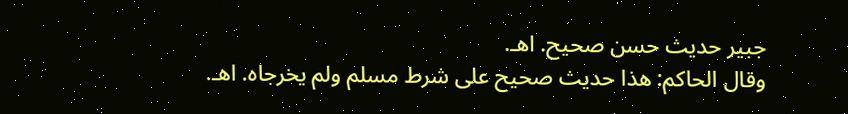جبير حديث حسن صحيح. اهـ.
وقال الحاكم: هذا حديث صحيح على شرط مسلم ولم يخرجاه. اهـ.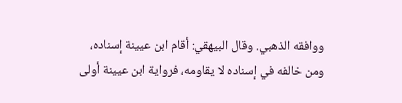ووافقه الذهبي. وقال البيهقي: أقام ابن عيينة إسناده، ومن خالفه في إسناده لا يقاومه، فرواية ابن عيينة أولى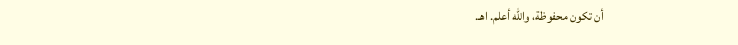أن تكون محفوظة، والله أعلم. اهـ.